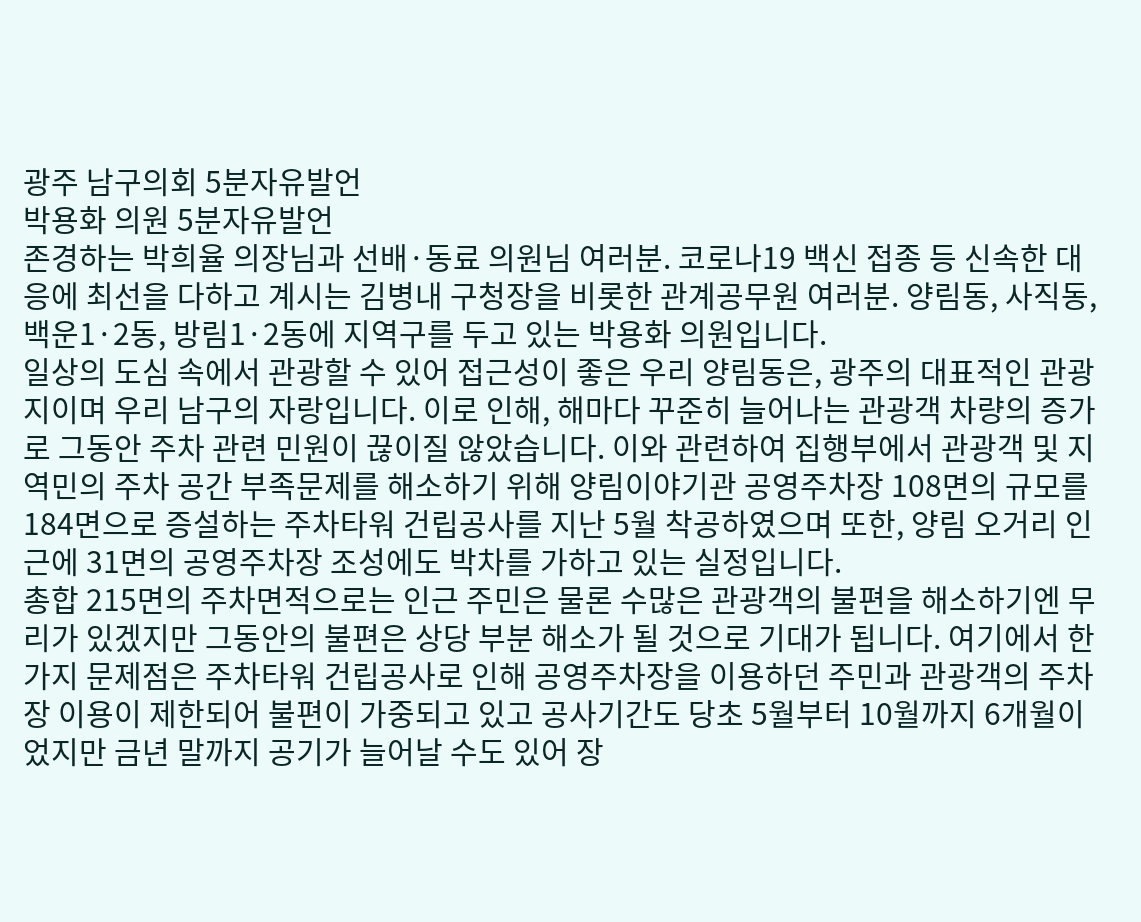광주 남구의회 5분자유발언
박용화 의원 5분자유발언
존경하는 박희율 의장님과 선배·동료 의원님 여러분. 코로나19 백신 접종 등 신속한 대응에 최선을 다하고 계시는 김병내 구청장을 비롯한 관계공무원 여러분. 양림동, 사직동, 백운1·2동, 방림1·2동에 지역구를 두고 있는 박용화 의원입니다.
일상의 도심 속에서 관광할 수 있어 접근성이 좋은 우리 양림동은, 광주의 대표적인 관광지이며 우리 남구의 자랑입니다. 이로 인해, 해마다 꾸준히 늘어나는 관광객 차량의 증가로 그동안 주차 관련 민원이 끊이질 않았습니다. 이와 관련하여 집행부에서 관광객 및 지역민의 주차 공간 부족문제를 해소하기 위해 양림이야기관 공영주차장 108면의 규모를 184면으로 증설하는 주차타워 건립공사를 지난 5월 착공하였으며 또한, 양림 오거리 인근에 31면의 공영주차장 조성에도 박차를 가하고 있는 실정입니다.
총합 215면의 주차면적으로는 인근 주민은 물론 수많은 관광객의 불편을 해소하기엔 무리가 있겠지만 그동안의 불편은 상당 부분 해소가 될 것으로 기대가 됩니다. 여기에서 한 가지 문제점은 주차타워 건립공사로 인해 공영주차장을 이용하던 주민과 관광객의 주차장 이용이 제한되어 불편이 가중되고 있고 공사기간도 당초 5월부터 10월까지 6개월이었지만 금년 말까지 공기가 늘어날 수도 있어 장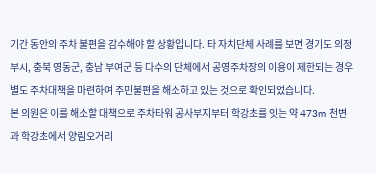기간 동안의 주차 불편을 감수해야 할 상황입니다. 타 자치단체 사례를 보면 경기도 의정부시, 충북 영동군, 충남 부여군 등 다수의 단체에서 공영주차장의 이용이 제한되는 경우 별도 주차대책을 마련하여 주민불편을 해소하고 있는 것으로 확인되었습니다.
본 의원은 이를 해소할 대책으로 주차타워 공사부지부터 학강초를 잇는 약 473m 천변과 학강초에서 양림오거리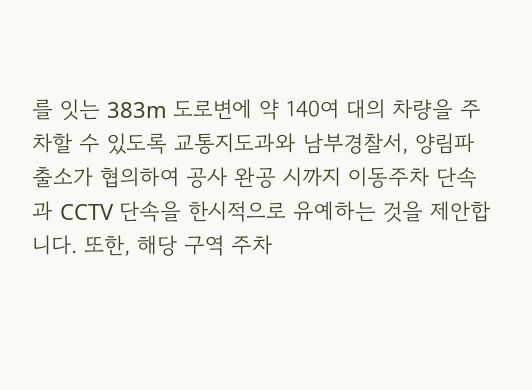를 잇는 383m 도로변에 약 140여 대의 차량을 주차할 수 있도록 교통지도과와 남부경찰서, 양림파출소가 협의하여 공사 완공 시까지 이동주차 단속과 CCTV 단속을 한시적으로 유예하는 것을 제안합니다. 또한, 해당 구역 주차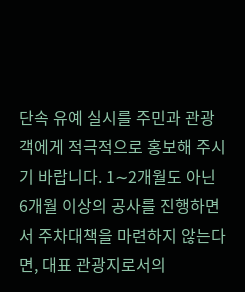단속 유예 실시를 주민과 관광객에게 적극적으로 홍보해 주시기 바랍니다. 1∼2개월도 아닌 6개월 이상의 공사를 진행하면서 주차대책을 마련하지 않는다면, 대표 관광지로서의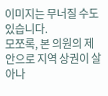이미지는 무너질 수도 있습니다.
모쪼록, 본 의원의 제안으로 지역 상권이 살아나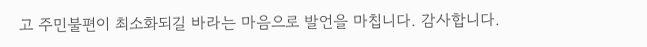고 주민불편이 최소화되길 바라는 마음으로 발언을 마칩니다. 감사합니다.